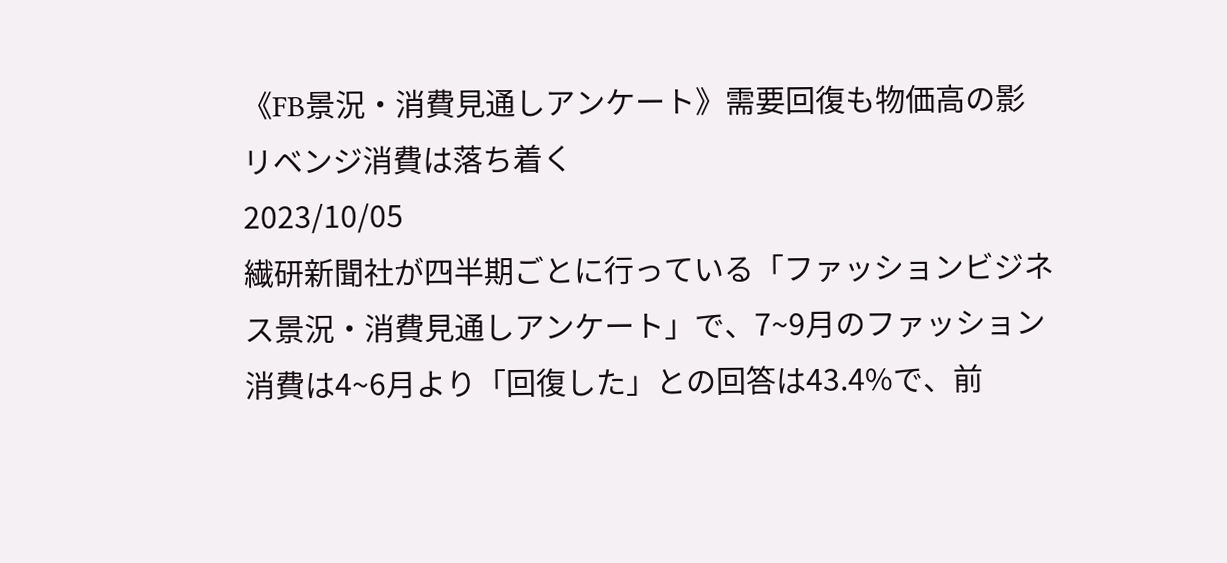《FB景況・消費見通しアンケート》需要回復も物価高の影 リベンジ消費は落ち着く
2023/10/05
繊研新聞社が四半期ごとに行っている「ファッションビジネス景況・消費見通しアンケート」で、7~9月のファッション消費は4~6月より「回復した」との回答は43.4%で、前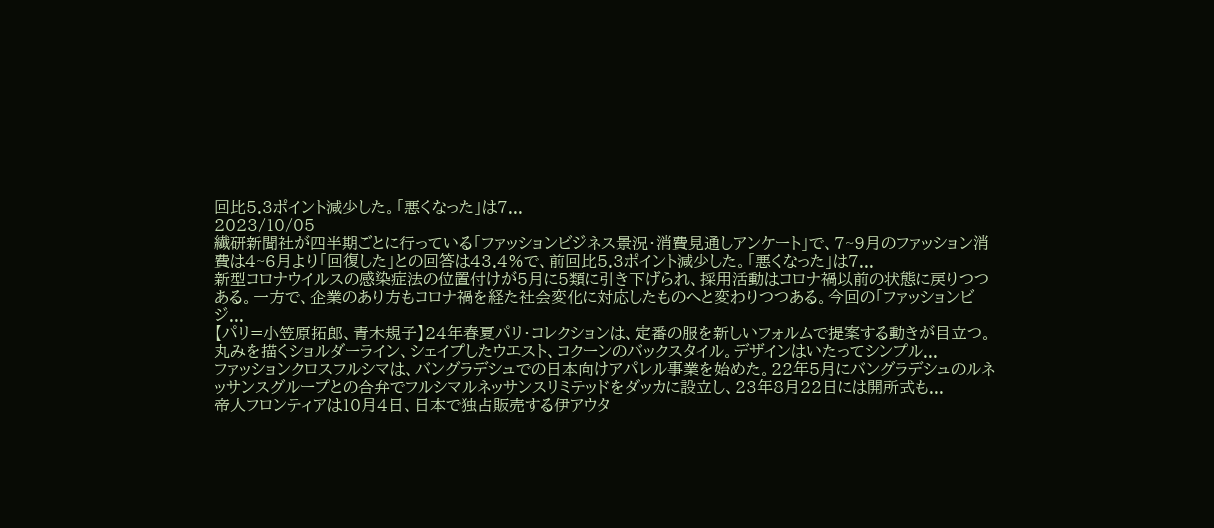回比5.3ポイント減少した。「悪くなった」は7...
2023/10/05
繊研新聞社が四半期ごとに行っている「ファッションビジネス景況・消費見通しアンケート」で、7~9月のファッション消費は4~6月より「回復した」との回答は43.4%で、前回比5.3ポイント減少した。「悪くなった」は7...
新型コロナウイルスの感染症法の位置付けが5月に5類に引き下げられ、採用活動はコロナ禍以前の状態に戻りつつある。一方で、企業のあり方もコロナ禍を経た社会変化に対応したものへと変わりつつある。今回の「ファッションビジ...
【パリ=小笠原拓郎、青木規子】24年春夏パリ・コレクションは、定番の服を新しいフォルムで提案する動きが目立つ。丸みを描くショルダーライン、シェイプしたウエスト、コクーンのバックスタイル。デザインはいたってシンプル...
ファッションクロスフルシマは、バングラデシュでの日本向けアパレル事業を始めた。22年5月にバングラデシュのルネッサンスグループとの合弁でフルシマルネッサンスリミテッドをダッカに設立し、23年8月22日には開所式も...
帝人フロンティアは10月4日、日本で独占販売する伊アウタ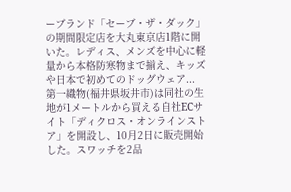ーブランド「セーブ・ザ・ダック」の期間限定店を大丸東京店1階に開いた。レディス、メンズを中心に軽量から本格防寒物まで揃え、キッズや日本で初めてのドッグウェア...
第一織物(福井県坂井市)は同社の生地が1メートルから買える自社ECサイト「ディクロス・オンラインストア」を開設し、10月2日に販売開始した。スワッチを2品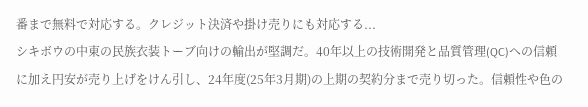番まで無料で対応する。クレジット決済や掛け売りにも対応する...
シキボウの中東の民族衣装トーブ向けの輸出が堅調だ。40年以上の技術開発と品質管理(QC)への信頼に加え円安が売り上げをけん引し、24年度(25年3月期)の上期の契約分まで売り切った。信頼性や色の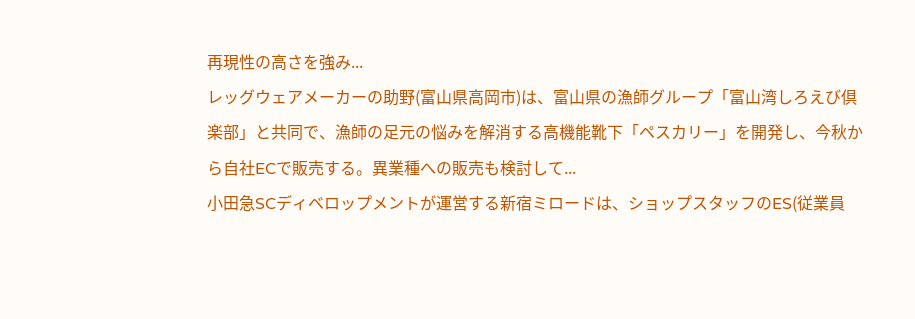再現性の高さを強み...
レッグウェアメーカーの助野(富山県高岡市)は、富山県の漁師グループ「富山湾しろえび倶楽部」と共同で、漁師の足元の悩みを解消する高機能靴下「ペスカリー」を開発し、今秋から自社ECで販売する。異業種への販売も検討して...
小田急SCディベロップメントが運営する新宿ミロードは、ショップスタッフのES(従業員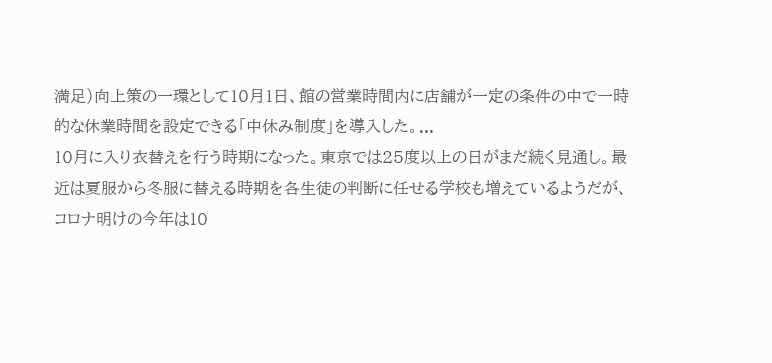満足)向上策の一環として10月1日、館の営業時間内に店舗が一定の条件の中で一時的な休業時間を設定できる「中休み制度」を導入した。...
10月に入り衣替えを行う時期になった。東京では25度以上の日がまだ続く見通し。最近は夏服から冬服に替える時期を各生徒の判断に任せる学校も増えているようだが、コロナ明けの今年は10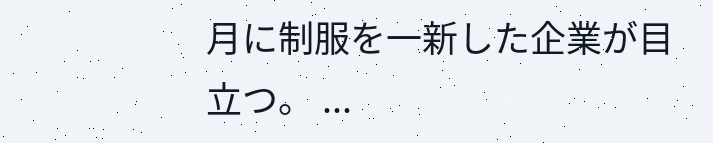月に制服を一新した企業が目立つ。 ...